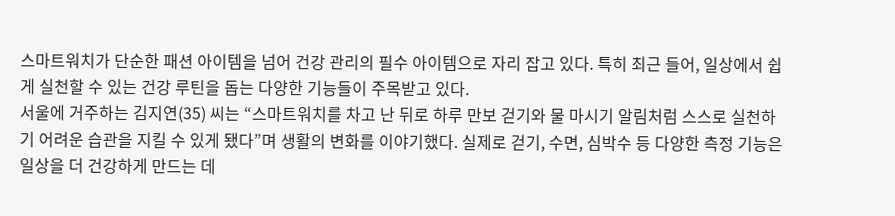스마트워치가 단순한 패션 아이템을 넘어 건강 관리의 필수 아이템으로 자리 잡고 있다. 특히 최근 들어, 일상에서 쉽게 실천할 수 있는 건강 루틴을 돕는 다양한 기능들이 주목받고 있다.
서울에 거주하는 김지연(35) 씨는 “스마트워치를 차고 난 뒤로 하루 만보 걷기와 물 마시기 알림처럼 스스로 실천하기 어려운 습관을 지킬 수 있게 됐다”며 생활의 변화를 이야기했다. 실제로 걷기, 수면, 심박수 등 다양한 측정 기능은 일상을 더 건강하게 만드는 데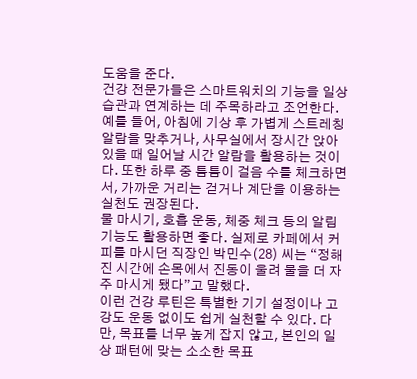도움을 준다.
건강 전문가들은 스마트워치의 기능을 일상 습관과 연계하는 데 주목하라고 조언한다. 예를 들어, 아침에 기상 후 가볍게 스트레칭 알람을 맞추거나, 사무실에서 장시간 앉아 있을 때 일어날 시간 알람을 활용하는 것이다. 또한 하루 중 틈틈이 걸음 수를 체크하면서, 가까운 거리는 걷거나 계단을 이용하는 실천도 권장된다.
물 마시기, 호흡 운동, 체중 체크 등의 알림 기능도 활용하면 좋다. 실제로 카페에서 커피를 마시던 직장인 박민수(28) 씨는 “정해진 시간에 손목에서 진동이 울려 물을 더 자주 마시게 됐다”고 말했다.
이런 건강 루틴은 특별한 기기 설정이나 고강도 운동 없이도 쉽게 실천할 수 있다. 다만, 목표를 너무 높게 잡지 않고, 본인의 일상 패턴에 맞는 소소한 목표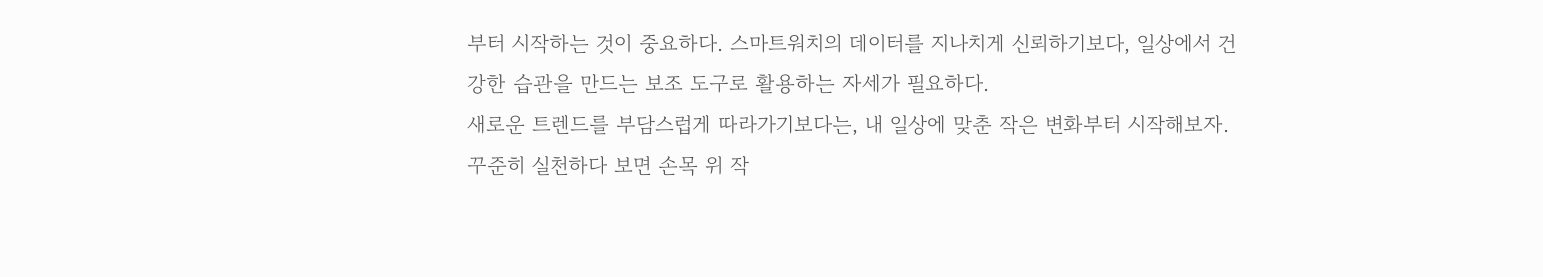부터 시작하는 것이 중요하다. 스마트워치의 데이터를 지나치게 신뢰하기보다, 일상에서 건강한 습관을 만드는 보조 도구로 활용하는 자세가 필요하다.
새로운 트렌드를 부담스럽게 따라가기보다는, 내 일상에 맞춘 작은 변화부터 시작해보자. 꾸준히 실천하다 보면 손목 위 작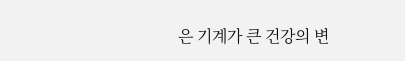은 기계가 큰 건강의 변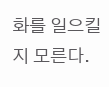화를 일으킬지 모른다.